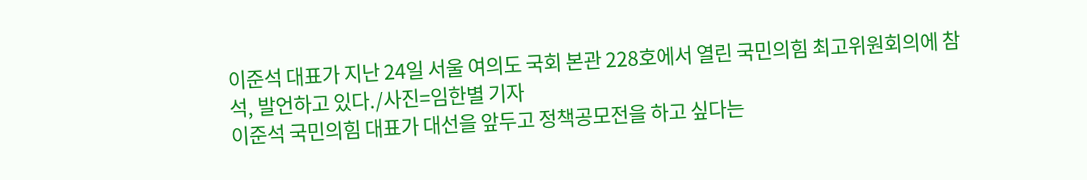이준석 대표가 지난 24일 서울 여의도 국회 본관 228호에서 열린 국민의힘 최고위원회의에 참석, 발언하고 있다./사진=임한별 기자
이준석 국민의힘 대표가 대선을 앞두고 정책공모전을 하고 싶다는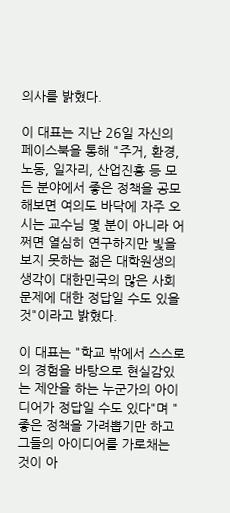의사를 밝혔다.

이 대표는 지난 26일 자신의 페이스북을 통해 "주거, 환경, 노동, 일자리, 산업진흥 등 모든 분야에서 좋은 정책을 공모해보면 여의도 바닥에 자주 오시는 교수님 몇 분이 아니라 어쩌면 열심히 연구하지만 빛을 보지 못하는 젊은 대학원생의 생각이 대한민국의 많은 사회 문제에 대한 정답일 수도 있을 것"이라고 밝혔다.

이 대표는 "학교 밖에서 스스로의 경험을 바탕으로 현실감있는 제안을 하는 누군가의 아이디어가 정답일 수도 있다"며 "좋은 정책을 가려뽑기만 하고 그들의 아이디어를 가로채는 것이 아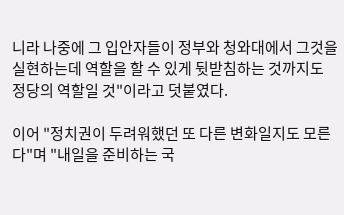니라 나중에 그 입안자들이 정부와 청와대에서 그것을 실현하는데 역할을 할 수 있게 뒷받침하는 것까지도 정당의 역할일 것"이라고 덧붙였다.

이어 "정치권이 두려워했던 또 다른 변화일지도 모른다"며 "내일을 준비하는 국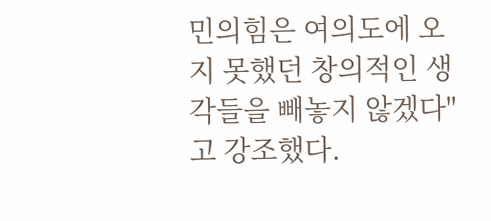민의힘은 여의도에 오지 못했던 창의적인 생각들을 빼놓지 않겠다"고 강조했다.